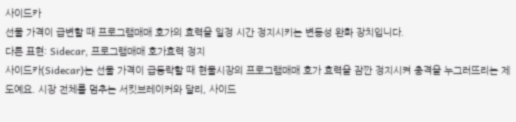사이드카
선물 가격이 급변할 때 프로그램매매 호가의 효력을 일정 시간 정지시키는 변동성 완화 장치입니다.
다른 표현: Sidecar, 프로그램매매 호가효력 정지
사이드카(Sidecar)는 선물 가격이 급등락할 때 현물시장의 프로그램매매 호가 효력을 잠깐 정지시켜 충격을 누그러뜨리는 제도예요. 시장 전체를 멈추는 서킷브레이커와 달리, 사이드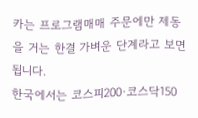카는 프로그램매매 주문에만 제동을 거는 한결 가벼운 단계라고 보면 됩니다.
한국에서는 코스피200·코스닥150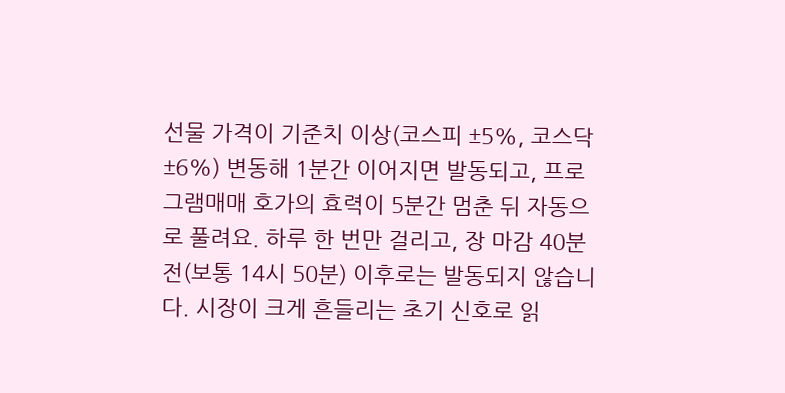선물 가격이 기준치 이상(코스피 ±5%, 코스닥 ±6%) 변동해 1분간 이어지면 발동되고, 프로그램매매 호가의 효력이 5분간 멈춘 뒤 자동으로 풀려요. 하루 한 번만 걸리고, 장 마감 40분 전(보통 14시 50분) 이후로는 발동되지 않습니다. 시장이 크게 흔들리는 초기 신호로 읽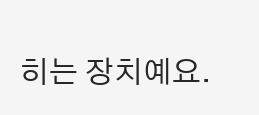히는 장치예요.